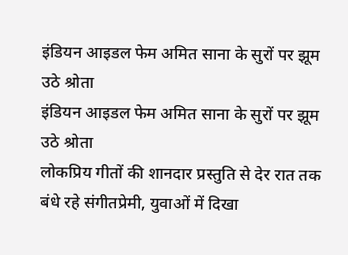इंडियन आइडल फेम अमित साना के सुरों पर झूम उठे श्रोता
इंडियन आइडल फेम अमित साना के सुरों पर झूम उठे श्रोता
लोकप्रिय गीतों की शानदार प्रस्तुति से देर रात तक बंधे रहे संगीतप्रेमी, युवाओं में दिखा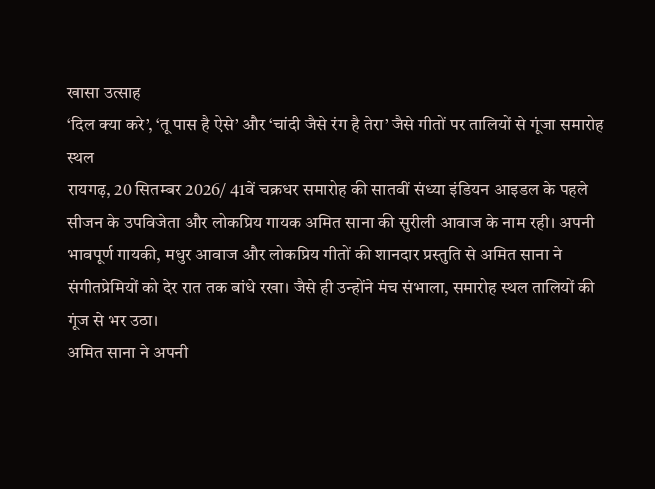खासा उत्साह
‘दिल क्या करे’, ‘तू पास है ऐसे’ और ‘चांदी जैसे रंग है तेरा’ जैसे गीतों पर तालियों से गूंजा समारोह स्थल
रायगढ़, 20 सितम्बर 2026/ 41वें चक्रधर समारोह की सातवीं संध्या इंडियन आइडल के पहले सीजन के उपविजेता और लोकप्रिय गायक अमित साना की सुरीली आवाज के नाम रही। अपनी भावपूर्ण गायकी, मधुर आवाज और लोकप्रिय गीतों की शानदार प्रस्तुति से अमित साना ने संगीतप्रेमियों को देर रात तक बांधे रखा। जैसे ही उन्होंने मंच संभाला, समारोह स्थल तालियों की गूंज से भर उठा।
अमित साना ने अपनी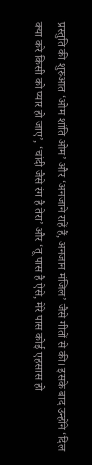प्रस्तुति की शुरुआत ‘ओम शांति ओम’ और ‘अनजाने राहें हैं, अनजान मंजिल’ जैसे गीतों से की। इसके बाद उन्होंने ‘दिल क्या करे किसी को प्यार हो जाए’, ‘चांदी जैसे रंग है तेरा’ और ‘तू पास है ऐसे, मेरे पास कोई एहसास हो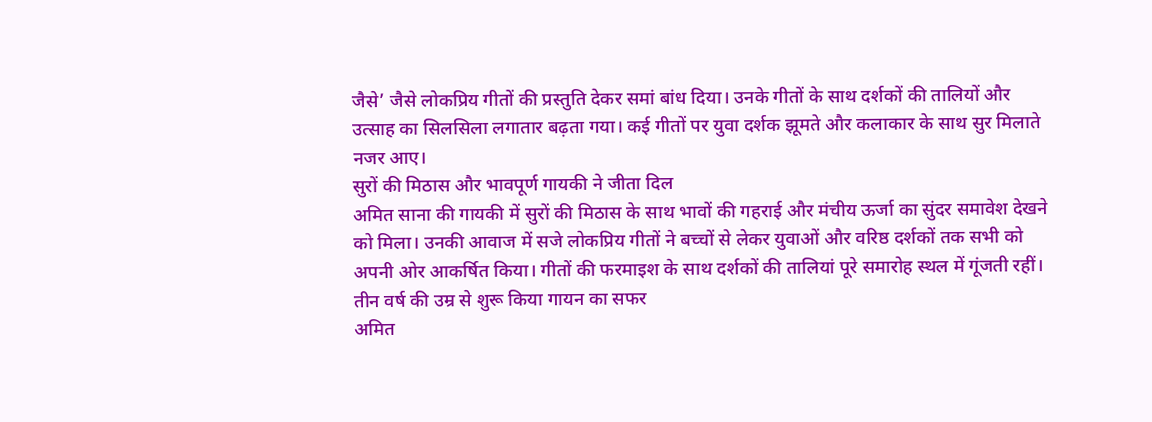जैसे’ जैसे लोकप्रिय गीतों की प्रस्तुति देकर समां बांध दिया। उनके गीतों के साथ दर्शकों की तालियों और उत्साह का सिलसिला लगातार बढ़ता गया। कई गीतों पर युवा दर्शक झूमते और कलाकार के साथ सुर मिलाते नजर आए।
सुरों की मिठास और भावपूर्ण गायकी ने जीता दिल
अमित साना की गायकी में सुरों की मिठास के साथ भावों की गहराई और मंचीय ऊर्जा का सुंदर समावेश देखने को मिला। उनकी आवाज में सजे लोकप्रिय गीतों ने बच्चों से लेकर युवाओं और वरिष्ठ दर्शकों तक सभी को अपनी ओर आकर्षित किया। गीतों की फरमाइश के साथ दर्शकों की तालियां पूरे समारोह स्थल में गूंजती रहीं।
तीन वर्ष की उम्र से शुरू किया गायन का सफर
अमित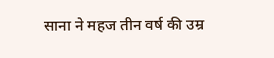साना ने महज तीन वर्ष की उम्र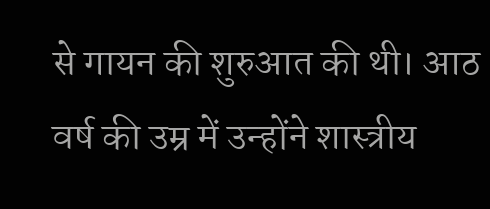से गायन की शुरुआत की थी। आठ वर्ष की उम्र में उन्होंने शास्त्रीय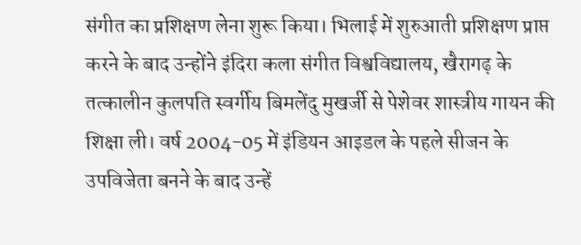संगीत का प्रशिक्षण लेना शुरू किया। भिलाई में शुरुआती प्रशिक्षण प्राप्त करने के बाद उन्होंने इंदिरा कला संगीत विश्वविद्यालय, खैरागढ़ के तत्कालीन कुलपति स्वर्गीय बिमलेंदु मुखर्जी से पेशेवर शास्त्रीय गायन की शिक्षा ली। वर्ष 2004-05 में इंडियन आइडल के पहले सीजन के उपविजेता बनने के बाद उन्हें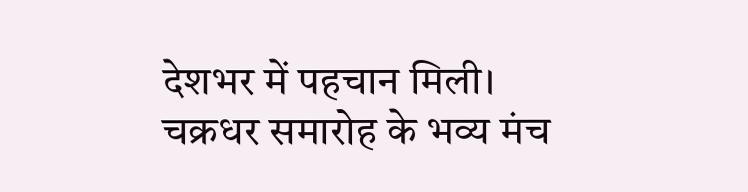देशभर में पहचान मिली। चक्रधर समारोह के भव्य मंच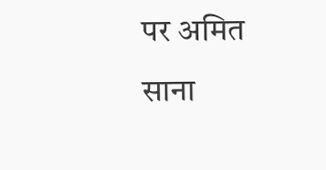पर अमित साना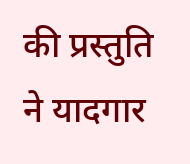की प्रस्तुति ने यादगार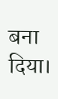बना दिया।